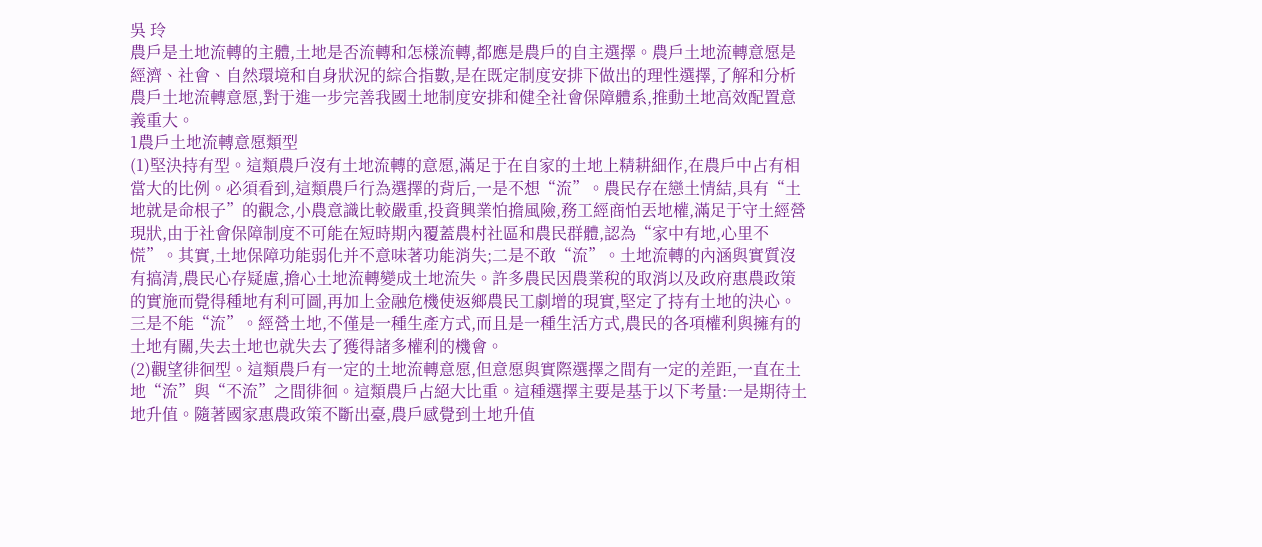吳 玲
農戶是土地流轉的主體,土地是否流轉和怎樣流轉,都應是農戶的自主選擇。農戶土地流轉意愿是經濟、社會、自然環境和自身狀況的綜合指數,是在既定制度安排下做出的理性選擇,了解和分析農戶土地流轉意愿,對于進一步完善我國土地制度安排和健全社會保障體系,推動土地高效配置意義重大。
1農戶土地流轉意愿類型
(1)堅決持有型。這類農戶沒有土地流轉的意愿,滿足于在自家的土地上精耕細作,在農戶中占有相當大的比例。必須看到,這類農戶行為選擇的背后,一是不想“流”。農民存在戀土情結,具有“土地就是命根子”的觀念,小農意識比較嚴重,投資興業怕擔風險,務工經商怕丟地權,滿足于守土經營現狀,由于社會保障制度不可能在短時期內覆蓋農村社區和農民群體,認為“家中有地,心里不慌”。其實,土地保障功能弱化并不意味著功能消失;二是不敢“流”。土地流轉的內涵與實質沒有搞清,農民心存疑慮,擔心土地流轉變成土地流失。許多農民因農業稅的取消以及政府惠農政策的實施而覺得種地有利可圖,再加上金融危機使返鄉農民工劇增的現實,堅定了持有土地的決心。三是不能“流”。經營土地,不僅是一種生產方式,而且是一種生活方式,農民的各項權利與擁有的土地有關,失去土地也就失去了獲得諸多權利的機會。
(2)觀望徘徊型。這類農戶有一定的土地流轉意愿,但意愿與實際選擇之間有一定的差距,一直在土地“流”與“不流”之間徘徊。這類農戶占絕大比重。這種選擇主要是基于以下考量:一是期待土地升值。隨著國家惠農政策不斷出臺,農戶感覺到土地升值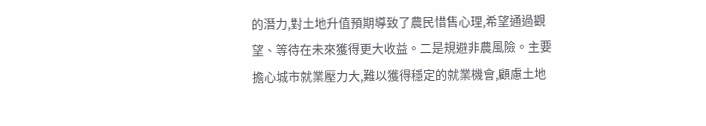的潛力,對土地升值預期導致了農民惜售心理,希望通過觀望、等待在未來獲得更大收益。二是規避非農風險。主要擔心城市就業壓力大,難以獲得穩定的就業機會,顧慮土地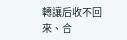轉讓后收不回來、合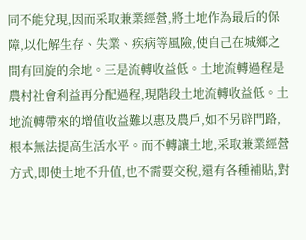同不能兌現,因而采取兼業經營,將土地作為最后的保障,以化解生存、失業、疾病等風險,使自己在城鄉之間有回旋的余地。三是流轉收益低。土地流轉過程是農村社會利益再分配過程,現階段土地流轉收益低。土地流轉帶來的增值收益難以惠及農戶,如不另辟門路,根本無法提高生活水平。而不轉讓土地,采取兼業經營方式,即使土地不升值,也不需要交稅,還有各種補貼,對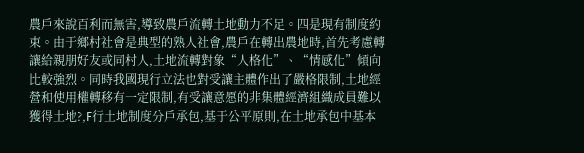農戶來說百利而無害,導致農戶流轉土地動力不足。四是現有制度約束。由于鄉村社會是典型的熟人社會,農戶在轉出農地時,首先考慮轉讓給親朋好友或同村人,土地流轉對象“人格化”、“情感化”傾向比較強烈。同時我國現行立法也對受讓主體作出了嚴格限制,土地經營和使用權轉移有一定限制,有受讓意愿的非集體經濟組織成員難以獲得土地?,F行土地制度分戶承包,基于公平原則,在土地承包中基本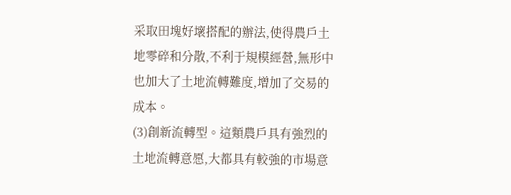采取田塊好壞搭配的辦法,使得農戶土地零碎和分散,不利于規模經營,無形中也加大了土地流轉難度,增加了交易的成本。
(3)創新流轉型。這類農戶具有強烈的土地流轉意愿,大都具有較強的市場意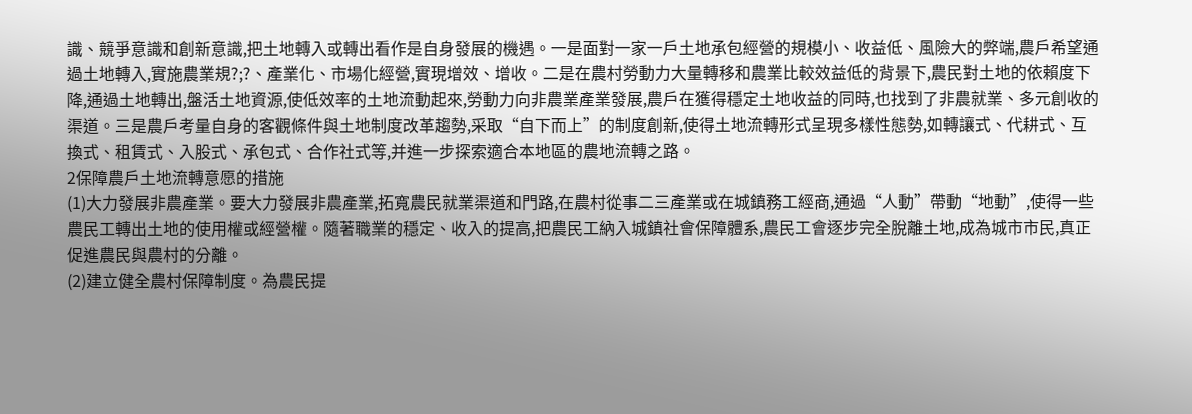識、競爭意識和創新意識,把土地轉入或轉出看作是自身發展的機遇。一是面對一家一戶土地承包經營的規模小、收益低、風險大的弊端,農戶希望通過土地轉入,實施農業規?;?、產業化、市場化經營,實現增效、增收。二是在農村勞動力大量轉移和農業比較效益低的背景下,農民對土地的依賴度下降,通過土地轉出,盤活土地資源,使低效率的土地流動起來,勞動力向非農業產業發展,農戶在獲得穩定土地收益的同時,也找到了非農就業、多元創收的渠道。三是農戶考量自身的客觀條件與土地制度改革趨勢,采取“自下而上”的制度創新,使得土地流轉形式呈現多樣性態勢,如轉讓式、代耕式、互換式、租賃式、入股式、承包式、合作社式等,并進一步探索適合本地區的農地流轉之路。
2保障農戶土地流轉意愿的措施
(1)大力發展非農產業。要大力發展非農產業,拓寬農民就業渠道和門路,在農村從事二三產業或在城鎮務工經商,通過“人動”帶動“地動”,使得一些農民工轉出土地的使用權或經營權。隨著職業的穩定、收入的提高,把農民工納入城鎮社會保障體系,農民工會逐步完全脫離土地,成為城市市民,真正促進農民與農村的分離。
(2)建立健全農村保障制度。為農民提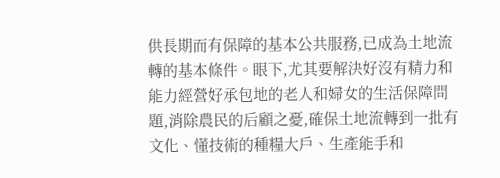供長期而有保障的基本公共服務,已成為土地流轉的基本條件。眼下,尤其要解決好沒有精力和能力經營好承包地的老人和婦女的生活保障問題,消除農民的后顧之憂,確保土地流轉到一批有文化、懂技術的種糧大戶、生產能手和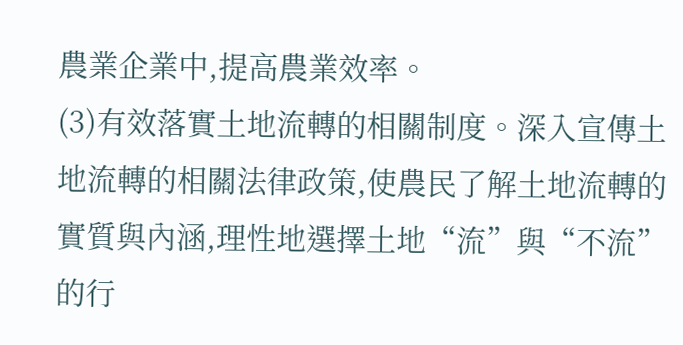農業企業中,提高農業效率。
(3)有效落實土地流轉的相關制度。深入宣傳土地流轉的相關法律政策,使農民了解土地流轉的實質與內涵,理性地選擇土地“流”與“不流”的行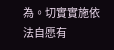為。切實實施依法自愿有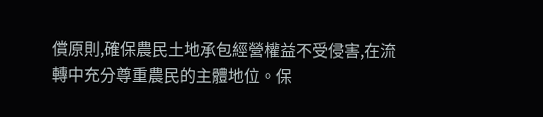償原則,確保農民土地承包經營權益不受侵害,在流轉中充分尊重農民的主體地位。保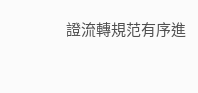證流轉規范有序進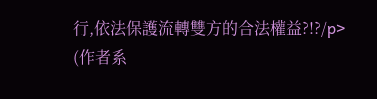行,依法保護流轉雙方的合法權益?!?/p>
(作者系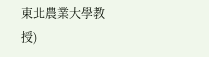東北農業大學教授)